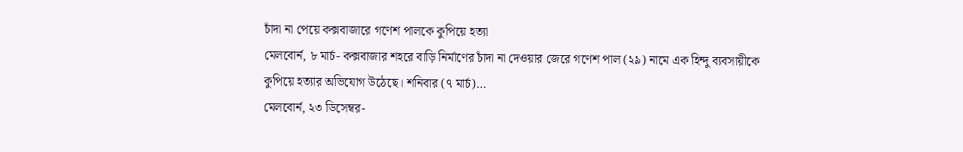চাঁদা না পেয়ে কক্সবাজারে গণেশ পালকে কুপিয়ে হত্যা
মেলবোর্ন, ৮ মার্চ- কক্সবাজার শহরে বাড়ি নির্মাণের চাঁদা না দেওয়ার জেরে গণেশ পাল (২৯) নামে এক হিন্দু ব্যবসায়ীকে কুপিয়ে হত্যার অভিযোগ উঠেছে। শনিবার (৭ মার্চ)…
মেলবোর্ন, ২৩ ডিসেম্বর-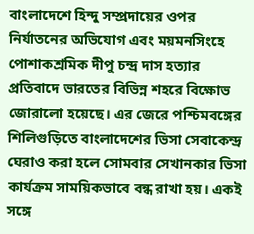বাংলাদেশে হিন্দু সম্প্রদায়ের ওপর নির্যাতনের অভিযোগ এবং ময়মনসিংহে পোশাকশ্রমিক দীপু চন্দ্র দাস হত্যার প্রতিবাদে ভারতের বিভিন্ন শহরে বিক্ষোভ জোরালো হয়েছে। এর জেরে পশ্চিমবঙ্গের শিলিগুড়িতে বাংলাদেশের ভিসা সেবাকেন্দ্র ঘেরাও করা হলে সোমবার সেখানকার ভিসা কার্যক্রম সাময়িকভাবে বন্ধ রাখা হয়। একই সঙ্গে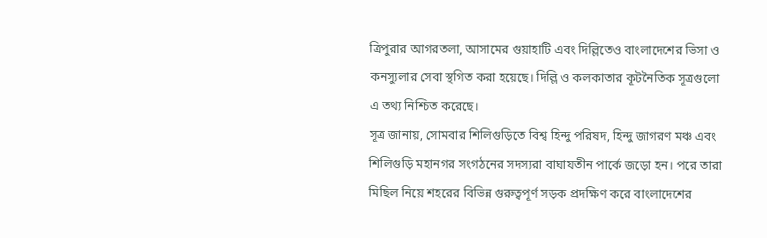ত্রিপুরার আগরতলা, আসামের গুয়াহাটি এবং দিল্লিতেও বাংলাদেশের ভিসা ও কনস্যুলার সেবা স্থগিত করা হয়েছে। দিল্লি ও কলকাতার কূটনৈতিক সূত্রগুলো এ তথ্য নিশ্চিত করেছে।
সূত্র জানায়, সোমবার শিলিগুড়িতে বিশ্ব হিন্দু পরিষদ, হিন্দু জাগরণ মঞ্চ এবং শিলিগুড়ি মহানগর সংগঠনের সদস্যরা বাঘাযতীন পার্কে জড়ো হন। পরে তারা মিছিল নিয়ে শহরের বিভিন্ন গুরুত্বপূর্ণ সড়ক প্রদক্ষিণ করে বাংলাদেশের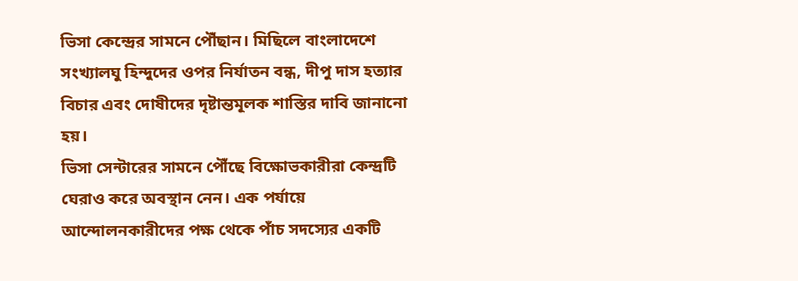ভিসা কেন্দ্রের সামনে পৌঁছান। মিছিলে বাংলাদেশে সংখ্যালঘু হিন্দুদের ওপর নির্যাতন বন্ধ, দীপু দাস হত্যার বিচার এবং দোষীদের দৃষ্টান্তমূলক শাস্তির দাবি জানানো হয়।
ভিসা সেন্টারের সামনে পৌঁছে বিক্ষোভকারীরা কেন্দ্রটি ঘেরাও করে অবস্থান নেন। এক পর্যায়ে আন্দোলনকারীদের পক্ষ থেকে পাঁচ সদস্যের একটি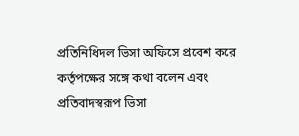প্রতিনিধিদল ভিসা অফিসে প্রবেশ করে কর্তৃপক্ষের সঙ্গে কথা বলেন এবং প্রতিবাদস্বরূপ ভিসা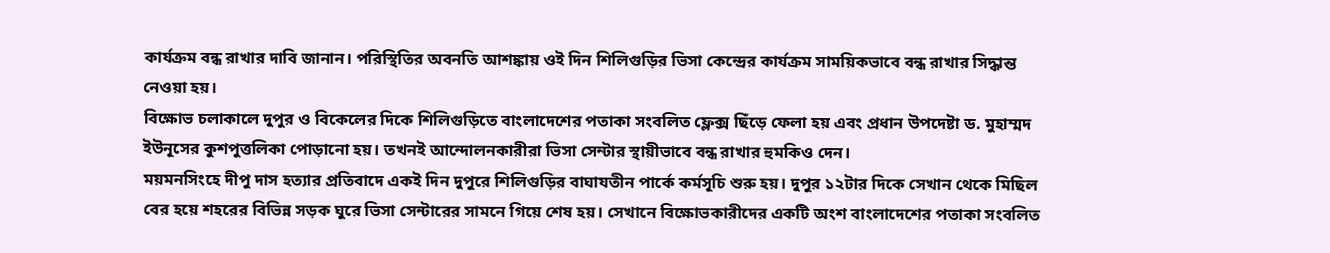কার্যক্রম বন্ধ রাখার দাবি জানান। পরিস্থিতির অবনতি আশঙ্কায় ওই দিন শিলিগুড়ির ভিসা কেন্দ্রের কার্যক্রম সাময়িকভাবে বন্ধ রাখার সিদ্ধান্ত নেওয়া হয়।
বিক্ষোভ চলাকালে দুপুর ও বিকেলের দিকে শিলিগুড়িতে বাংলাদেশের পতাকা সংবলিত ফ্লেক্স ছিঁড়ে ফেলা হয় এবং প্রধান উপদেষ্টা ড. মুহাম্মদ ইউনূসের কুশপুত্তলিকা পোড়ানো হয়। তখনই আন্দোলনকারীরা ভিসা সেন্টার স্থায়ীভাবে বন্ধ রাখার হুমকিও দেন।
ময়মনসিংহে দীপু দাস হত্যার প্রতিবাদে একই দিন দুপুরে শিলিগুড়ির বাঘাযতীন পার্কে কর্মসূচি শুরু হয়। দুপুর ১২টার দিকে সেখান থেকে মিছিল বের হয়ে শহরের বিভিন্ন সড়ক ঘুরে ভিসা সেন্টারের সামনে গিয়ে শেষ হয়। সেখানে বিক্ষোভকারীদের একটি অংশ বাংলাদেশের পতাকা সংবলিত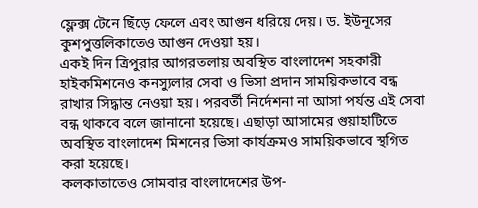ফ্লেক্স টেনে ছিঁড়ে ফেলে এবং আগুন ধরিয়ে দেয়। ড. ইউনূসের কুশপুত্তলিকাতেও আগুন দেওয়া হয়।
একই দিন ত্রিপুরার আগরতলায় অবস্থিত বাংলাদেশ সহকারী হাইকমিশনেও কনস্যুলার সেবা ও ভিসা প্রদান সাময়িকভাবে বন্ধ রাখার সিদ্ধান্ত নেওয়া হয়। পরবর্তী নির্দেশনা না আসা পর্যন্ত এই সেবা বন্ধ থাকবে বলে জানানো হয়েছে। এছাড়া আসামের গুয়াহাটিতে অবস্থিত বাংলাদেশ মিশনের ভিসা কার্যক্রমও সাময়িকভাবে স্থগিত করা হয়েছে।
কলকাতাতেও সোমবার বাংলাদেশের উপ-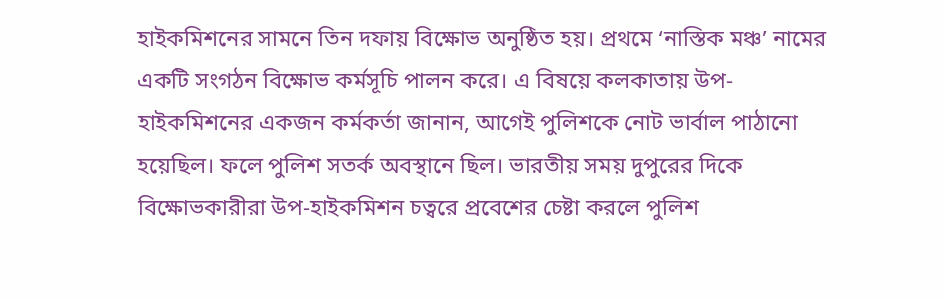হাইকমিশনের সামনে তিন দফায় বিক্ষোভ অনুষ্ঠিত হয়। প্রথমে ‘নাস্তিক মঞ্চ’ নামের একটি সংগঠন বিক্ষোভ কর্মসূচি পালন করে। এ বিষয়ে কলকাতায় উপ-হাইকমিশনের একজন কর্মকর্তা জানান, আগেই পুলিশকে নোট ভার্বাল পাঠানো হয়েছিল। ফলে পুলিশ সতর্ক অবস্থানে ছিল। ভারতীয় সময় দুপুরের দিকে বিক্ষোভকারীরা উপ-হাইকমিশন চত্বরে প্রবেশের চেষ্টা করলে পুলিশ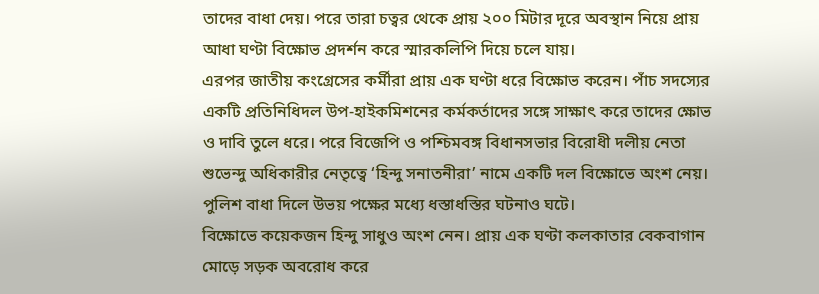তাদের বাধা দেয়। পরে তারা চত্বর থেকে প্রায় ২০০ মিটার দূরে অবস্থান নিয়ে প্রায় আধা ঘণ্টা বিক্ষোভ প্রদর্শন করে স্মারকলিপি দিয়ে চলে যায়।
এরপর জাতীয় কংগ্রেসের কর্মীরা প্রায় এক ঘণ্টা ধরে বিক্ষোভ করেন। পাঁচ সদস্যের একটি প্রতিনিধিদল উপ-হাইকমিশনের কর্মকর্তাদের সঙ্গে সাক্ষাৎ করে তাদের ক্ষোভ ও দাবি তুলে ধরে। পরে বিজেপি ও পশ্চিমবঙ্গ বিধানসভার বিরোধী দলীয় নেতা শুভেন্দু অধিকারীর নেতৃত্বে ‘হিন্দু সনাতনীরা’ নামে একটি দল বিক্ষোভে অংশ নেয়। পুলিশ বাধা দিলে উভয় পক্ষের মধ্যে ধস্তাধস্তির ঘটনাও ঘটে।
বিক্ষোভে কয়েকজন হিন্দু সাধুও অংশ নেন। প্রায় এক ঘণ্টা কলকাতার বেকবাগান মোড়ে সড়ক অবরোধ করে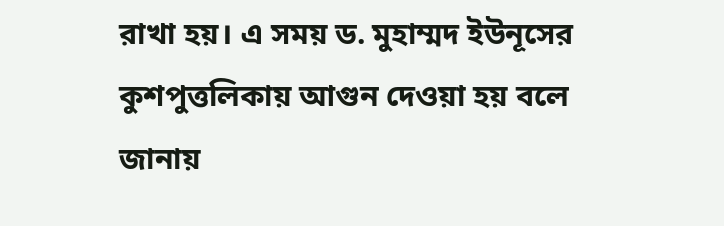রাখা হয়। এ সময় ড. মুহাম্মদ ইউনূসের কুশপুত্তলিকায় আগুন দেওয়া হয় বলে জানায়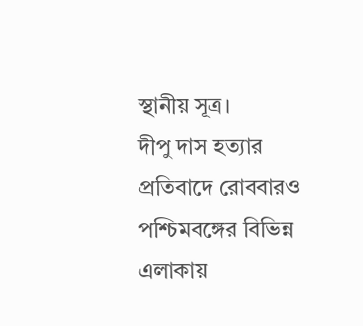স্থানীয় সূত্র।
দীপু দাস হত্যার প্রতিবাদে রোববারও পশ্চিমবঙ্গের বিভিন্ন এলাকায়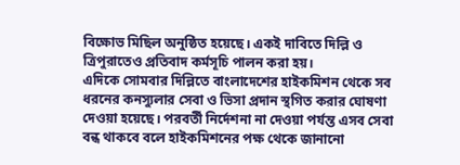বিক্ষোভ মিছিল অনুষ্ঠিত হয়েছে। একই দাবিতে দিল্লি ও ত্রিপুরাতেও প্রতিবাদ কর্মসূচি পালন করা হয়।
এদিকে সোমবার দিল্লিতে বাংলাদেশের হাইকমিশন থেকে সব ধরনের কনস্যুলার সেবা ও ভিসা প্রদান স্থগিত করার ঘোষণা দেওয়া হয়েছে। পরবর্তী নির্দেশনা না দেওয়া পর্যন্ত এসব সেবা বন্ধ থাকবে বলে হাইকমিশনের পক্ষ থেকে জানানো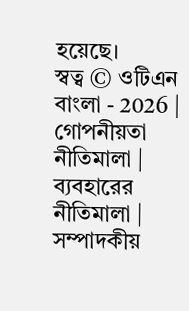হয়েছে।
স্বত্ব © ওটিএন বাংলা - 2026 | গোপনীয়তা নীতিমালা | ব্যবহারের নীতিমালা | সম্পাদকীয়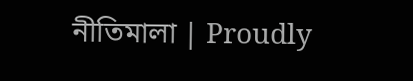নীতিমালা | Proudly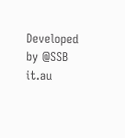Developed by @SSB it.au